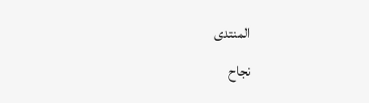المنتدى
نجاح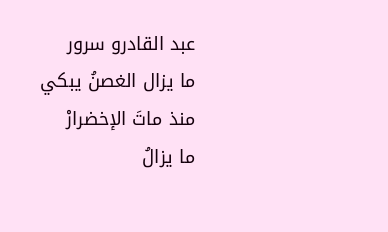عبد القادرو سرور
ما يزال الغصنُ يبكي
منذ ماتَ الإخضرارْ
ما يزالُ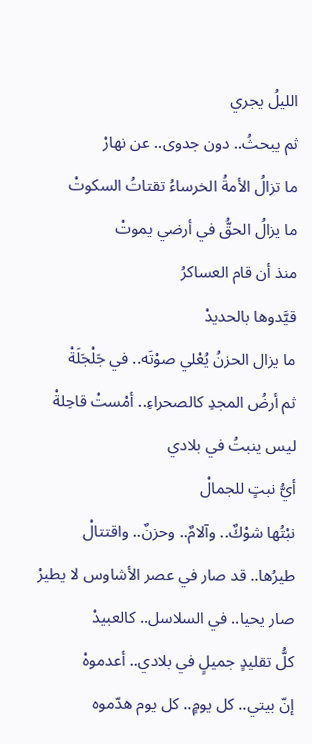الليلُ يجري
ثم يبحثُ.. دون جدوى.. عن نهارْ
ما تزالُ الأمةُ الخرساءُ تقتاتُ السكوتْ
ما يزالُ الحقُّ في أرضي يموتْ
منذ أن قام العساكرُ
قيَّدوها بالحديدْ
ما يزال الحزنُ يُعْلي صوْتَه.. في جَلْجَلَةْ
ثم أرضُ المجدِ كالصحراءِ.. أمْستْ قاحِلةْ
ليس ينبتُ في بلادي
أيُّ نبتٍ للجمالْ
نبْتُها شوْكٌ.. وآلامٌ.. وحزنٌ.. واقتتالْ
طيرُها.. قد صار في عصر الأشاوس لا يطيرْ
صار يحيا.. في السلاسل.. كالعبيدْ
كلُّ تقليدٍ جميلٍ في بلادي.. أعدموهْ
إنّ بيتي.. كل يومٍ.. كل يوم هدّموه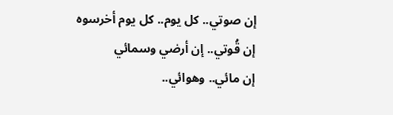إن صوتي.. كل يوم.. كل يوم أخرسوه
إن قُوتي.. إن أرضي وسمائي
إن مائي.. وهوائي..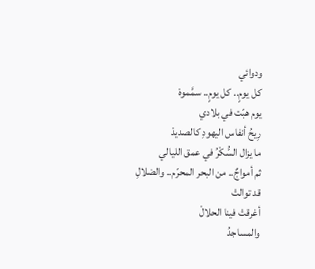ودوائي
كل يومٍ.. كل يومٍ.. سمَّموهْ
يوم هبّت في بلادي
رِيحُ أنفاس اليهودِ كالصديدْ
ما يزال السُّكْرُ في عمق الليالي
ثم أمواجٌ.. من البحر المحرّم.. والضلالِ
قد توالتْ
أغرقتْ فينا الحلالْ
والمساجدُ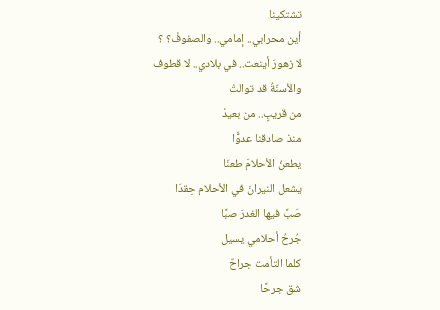تشتكينا
أين محرابي.. إمامي.. والصفوفْ؟ ؟
لا زهورَ أينعت.. في بلادي.. لا قطوف
والأسنّةُ قد توالتْ
من قريبٍ.. من بعيدْ
منذ صادقنا عدوًّا
يطعنُ الأحلامَ طعنَا
يشعل النيرانَ في الأحلام حِقدَا
صَبَّ فيها الغدرَ صبَّا
جُرحُ أحلامي يسيل
كلما التأمت جراحٌ
شق جرحًا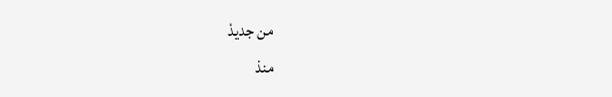من جديدْ
منذ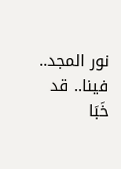نور المجد.. فينا.. قد خَبَا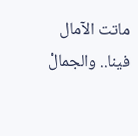ماتت الآمال فينا.. والجمالْ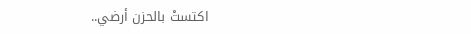اكتستْ بالحزن أرضي..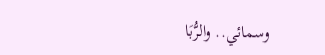وسمائي.. والرُّبَا